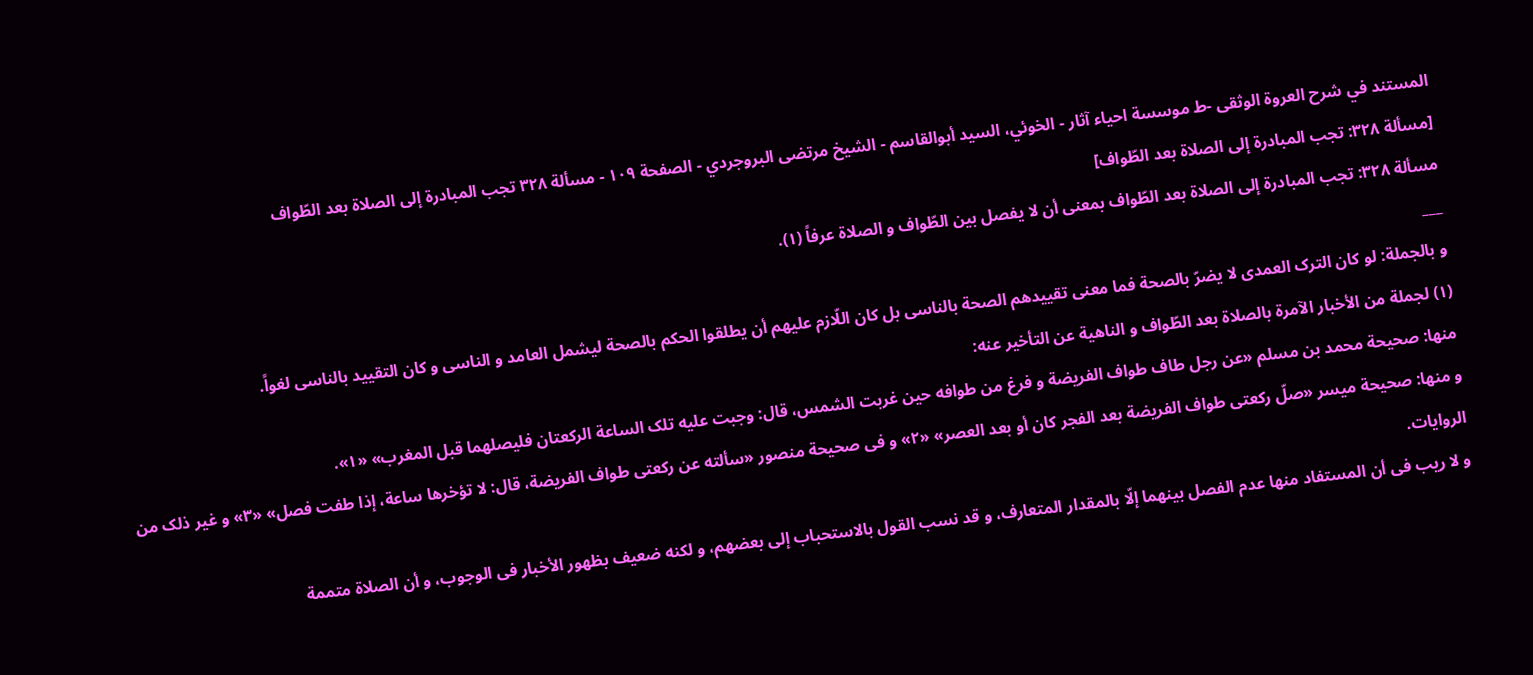المستند في شرح العروة الوثقى -ط موسسة احياء آثار - الخوئي، السيد أبوالقاسم - الشيخ مرتضى البروجردي - الصفحة ١٠٩ - مسألة ٣٢٨ تجب المبادرة إلی الصلاة بعد الطّواف
[مسألة ٣٢٨: تجب المبادرة إلی الصلاة بعد الطّواف]
مسألة ٣٢٨: تجب المبادرة إلی الصلاة بعد الطّواف بمعنی أن لا یفصل بین الطّواف و الصلاة عرفاً (١).
___
و بالجملة: لو کان الترک العمدی لا یضرّ بالصحة فما معنی تقییدهم الصحة بالناسی بل کان اللّازم علیهم أن یطلقوا الحکم بالصحة لیشمل العامد و الناسی و کان التقیید بالناسی لغواً.
(١) لجملة من الأخبار الآمرة بالصلاة بعد الطّواف و الناهیة عن التأخیر عنه:
منها: صحیحة محمد بن مسلم «عن رجل طاف طواف الفریضة و فرغ من طوافه حین غربت الشمس، قال: وجبت علیه تلک الساعة الرکعتان فلیصلهما قبل المغرب» «١».
و منها: صحیحة میسر «صلّ رکعتی طواف الفریضة بعد الفجر کان أو بعد العصر» «٢» و فی صحیحة منصور «سألته عن رکعتی طواف الفریضة، قال: لا تؤخرها ساعة، إذا طفت فصل» «٣» و غیر ذلک من الروایات.
و لا ریب فی أن المستفاد منها عدم الفصل بینهما إلّا بالمقدار المتعارف، و قد نسب القول بالاستحباب إلی بعضهم، و لکنه ضعیف بظهور الأخبار فی الوجوب، و أن الصلاة متممة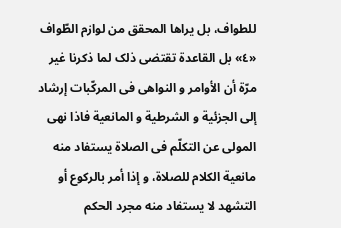للطواف، بل یراها المحقق من لوازم الطّواف «٤» بل القاعدة تقتضی ذلک لما ذکرنا غیر مرّة أن الأوامر و النواهی فی المرکّبات إرشاد إلی الجزئیة و الشرطیة و المانعیة فاذا نهی المولی عن التکلّم فی الصلاة یستفاد منه مانعیة الکلام للصلاة، و إذا أمر بالرکوع أو التشهد لا یستفاد منه مجرد الحکم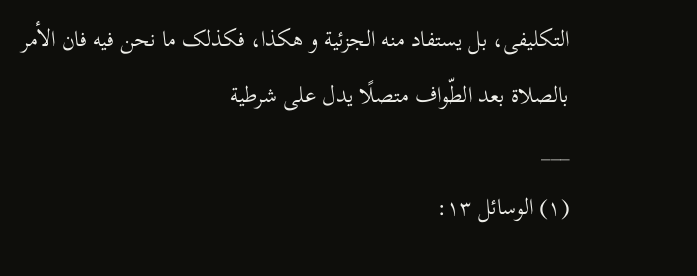التکلیفی، بل یستفاد منه الجزئیة و هکذا، فکذلک ما نحن فیه فان الأمر بالصلاة بعد الطّواف متصلًا یدل علی شرطیة
___
(١) الوسائل ١٣: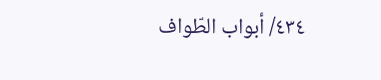٤٣٤/ أبواب الطّواف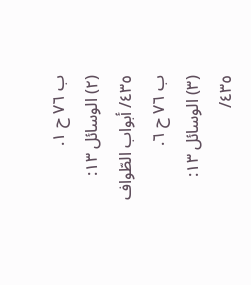ب ٧٦ ح ١.
(٢) الوسائل ١٣: ٤٣٥/ أبواب الطّواف ب ٧٦ ح ٦.
(٣) الوسائل ١٣: ٤٣٥/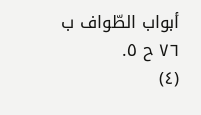أبواب الطّواف ب ٧٦ ح ٥.
(٤)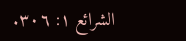الشرائع ١: ٣٠٦.